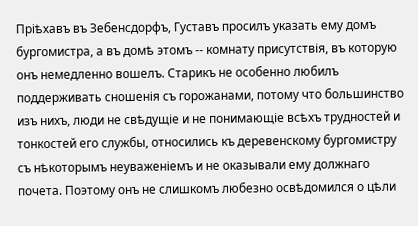Пріѣхавъ въ Зебенсдорфъ, Густавъ просилъ указать ему домъ бургомистра, а въ домѣ этомъ -- комнату присутствія, въ которую онъ немедленно вошелъ. Старикъ не особенно любилъ поддерживать сношенія съ горожанами, потому что большинство изъ нихъ, люди не свѣдущіе и не понимающіе всѣхъ трудностей и тонкостей его службы, относились къ деревенскому бургомистру съ нѣкоторымъ неуваженіемъ и не оказывали ему должнаго почета. Поэтому онъ не слишкомъ любезно освѣдомился о цѣли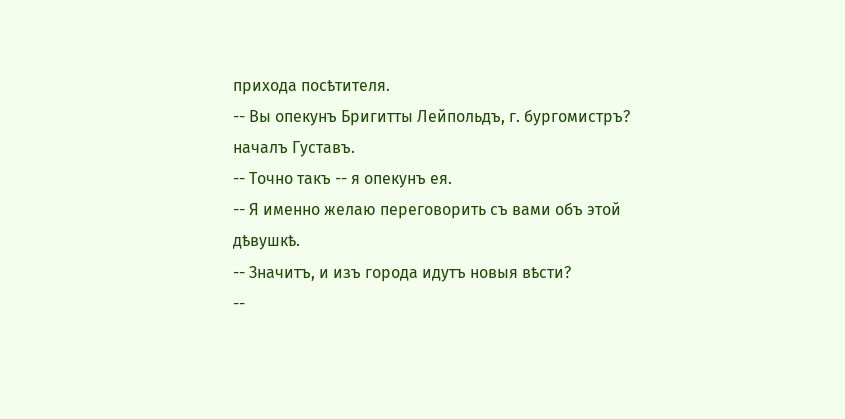прихода посѣтителя.
-- Вы опекунъ Бригитты Лейпольдъ, г. бургомистръ? началъ Густавъ.
-- Точно такъ -- я опекунъ ея.
-- Я именно желаю переговорить съ вами объ этой дѣвушкѣ.
-- Значитъ, и изъ города идутъ новыя вѣсти?
--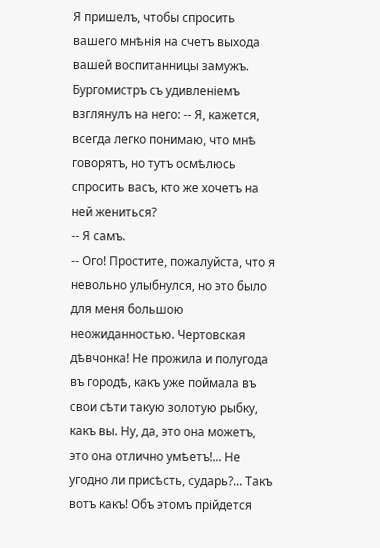Я пришелъ, чтобы спросить вашего мнѣнія на счетъ выхода вашей воспитанницы замужъ.
Бургомистръ съ удивленіемъ взглянулъ на него: -- Я, кажется, всегда легко понимаю, что мнѣ говорятъ, но тутъ осмѣлюсь спросить васъ, кто же хочетъ на ней жениться?
-- Я самъ.
-- Ого! Простите, пожалуйста, что я невольно улыбнулся, но это было для меня большою неожиданностью. Чертовская дѣвчонка! Не прожила и полугода въ городѣ, какъ уже поймала въ свои сѣти такую золотую рыбку, какъ вы. Ну, да, это она можетъ, это она отлично умѣетъ!... Не угодно ли присѣсть, сударь?... Такъ вотъ какъ! Объ этомъ прійдется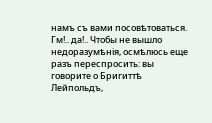намъ съ вами посовѣтоваться. Гм!.. да!.. Чтобы не вышло недоразумѣнія, осмѣлюсь еще разъ переспросить: вы говорите о Бригиттѣ Лейпольдъ,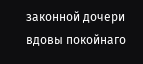законной дочери вдовы покойнаго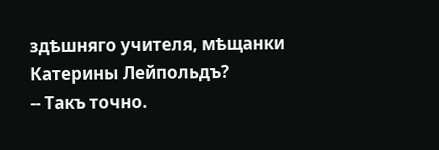здѣшняго учителя, мѣщанки Катерины Лейпольдъ?
-- Такъ точно.